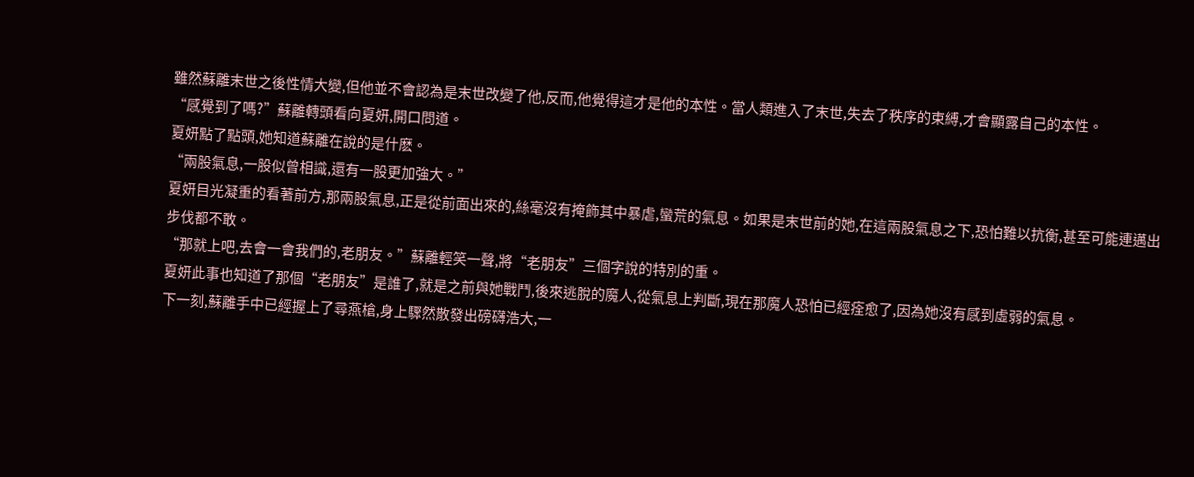雖然蘇離末世之後性情大變,但他並不會認為是末世改變了他,反而,他覺得這才是他的本性。當人類進入了末世,失去了秩序的束縛,才會顯露自己的本性。
“感覺到了嗎?”蘇離轉頭看向夏妍,開口問道。
夏妍點了點頭,她知道蘇離在說的是什麽。
“兩股氣息,一股似曾相識,還有一股更加強大。”
夏妍目光凝重的看著前方,那兩股氣息,正是從前面出來的,絲毫沒有掩飾其中暴虐,蠻荒的氣息。如果是末世前的她,在這兩股氣息之下,恐怕難以抗衡,甚至可能連邁出步伐都不敢。
“那就上吧,去會一會我們的,老朋友。”蘇離輕笑一聲,將“老朋友”三個字說的特別的重。
夏妍此事也知道了那個“老朋友”是誰了,就是之前與她戰鬥,後來逃脫的魔人,從氣息上判斷,現在那魔人恐怕已經痊愈了,因為她沒有感到虛弱的氣息。
下一刻,蘇離手中已經握上了尋燕槍,身上驟然散發出磅礴浩大,一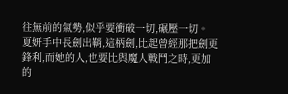往無前的氣勢,似乎要衝破一切,碾壓一切。
夏妍手中長劍出鞘,這柄劍,比起曾經那把劍更鋒利,而她的人,也要比與魔人戰鬥之時,更加的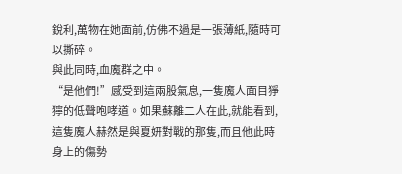銳利,萬物在她面前,仿佛不過是一張薄紙,隨時可以撕碎。
與此同時,血魔群之中。
“是他們!”感受到這兩股氣息,一隻魔人面目猙獰的低聲咆哮道。如果蘇離二人在此,就能看到,這隻魔人赫然是與夏妍對戰的那隻,而且他此時身上的傷勢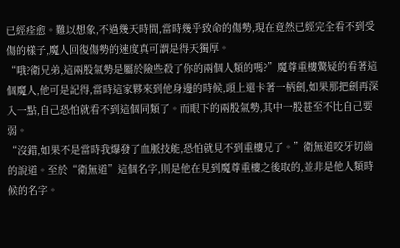已經痊愈。難以想象,不過幾天時間,當時幾乎致命的傷勢,現在竟然已經完全看不到受傷的樣子,魔人回復傷勢的速度真可謂是得天獨厚。
“哦?衛兄弟,這兩股氣勢是屬於險些殺了你的兩個人類的嗎?”魔尊重樓驚疑的看著這個魔人,他可是記得,當時這家夥來到他身邊的時候,頭上還卡著一柄劍,如果那把劍再深入一點,自己恐怕就看不到這個同類了。而眼下的兩股氣勢,其中一股甚至不比自己要弱。
“沒錯,如果不是當時我爆發了血脈技能,恐怕就見不到重樓兄了。”衛無道咬牙切齒的說道。至於“衛無道”這個名字,則是他在見到魔尊重樓之後取的,並非是他人類時候的名字。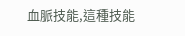血脈技能,這種技能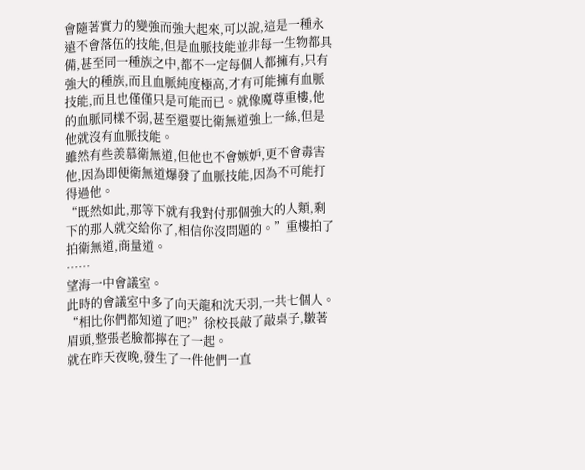會隨著實力的變強而強大起來,可以說,這是一種永遠不會落伍的技能,但是血脈技能並非每一生物都具備,甚至同一種族之中,都不一定每個人都擁有,只有強大的種族,而且血脈純度極高,才有可能擁有血脈技能,而且也僅僅只是可能而已。就像魔尊重樓,他的血脈同樣不弱,甚至還要比衛無道強上一絲,但是他就沒有血脈技能。
雖然有些羨慕衛無道,但他也不會嫉妒,更不會毒害他,因為即便衛無道爆發了血脈技能,因為不可能打得過他。
“既然如此,那等下就有我對付那個強大的人類,剩下的那人就交給你了,相信你沒問題的。”重樓拍了拍衛無道,商量道。
……
望海一中會議室。
此時的會議室中多了向天龍和沈天羽,一共七個人。
“相比你們都知道了吧?”徐校長敲了敲桌子,皺著眉頭,整張老臉都擰在了一起。
就在昨天夜晚,發生了一件他們一直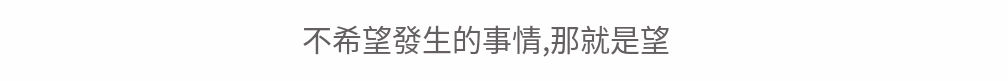不希望發生的事情,那就是望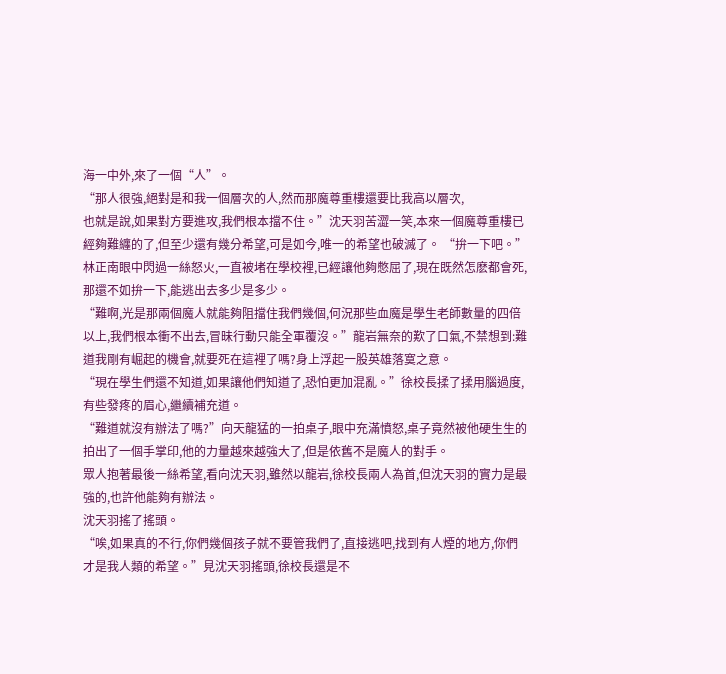海一中外,來了一個“人”。
“那人很強,絕對是和我一個層次的人,然而那魔尊重樓還要比我高以層次,
也就是說,如果對方要進攻,我們根本擋不住。”沈天羽苦澀一笑,本來一個魔尊重樓已經夠難纏的了,但至少還有幾分希望,可是如今,唯一的希望也破滅了。 “拚一下吧。”林正南眼中閃過一絲怒火,一直被堵在學校裡,已經讓他夠憋屈了,現在既然怎麽都會死,那還不如拚一下,能逃出去多少是多少。
“難啊,光是那兩個魔人就能夠阻擋住我們幾個,何況那些血魔是學生老師數量的四倍以上,我們根本衝不出去,冒昧行動只能全軍覆沒。”龍岩無奈的歎了口氣,不禁想到:難道我剛有崛起的機會,就要死在這裡了嗎?身上浮起一股英雄落寞之意。
“現在學生們還不知道,如果讓他們知道了,恐怕更加混亂。”徐校長揉了揉用腦過度,有些發疼的眉心,繼續補充道。
“難道就沒有辦法了嗎?”向天龍猛的一拍桌子,眼中充滿憤怒,桌子竟然被他硬生生的拍出了一個手掌印,他的力量越來越強大了,但是依舊不是魔人的對手。
眾人抱著最後一絲希望,看向沈天羽,雖然以龍岩,徐校長兩人為首,但沈天羽的實力是最強的,也許他能夠有辦法。
沈天羽搖了搖頭。
“唉,如果真的不行,你們幾個孩子就不要管我們了,直接逃吧,找到有人煙的地方,你們才是我人類的希望。”見沈天羽搖頭,徐校長還是不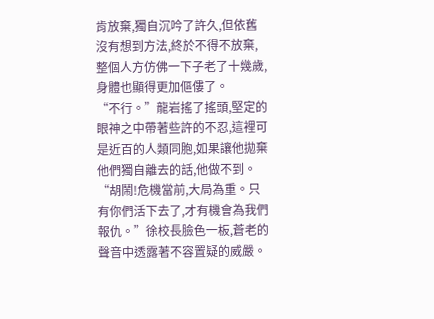肯放棄,獨自沉吟了許久,但依舊沒有想到方法,終於不得不放棄,整個人方仿佛一下子老了十幾歲,身體也顯得更加傴僂了。
“不行。”龍岩搖了搖頭,堅定的眼神之中帶著些許的不忍,這裡可是近百的人類同胞,如果讓他拋棄他們獨自離去的話,他做不到。
“胡鬧!危機當前,大局為重。只有你們活下去了,才有機會為我們報仇。”徐校長臉色一板,蒼老的聲音中透露著不容置疑的威嚴。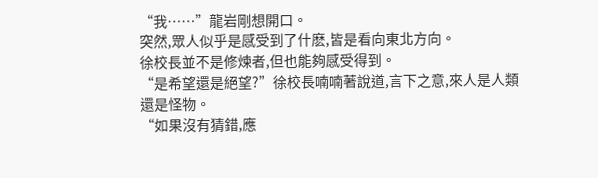“我……”龍岩剛想開口。
突然,眾人似乎是感受到了什麽,皆是看向東北方向。
徐校長並不是修煉者,但也能夠感受得到。
“是希望還是絕望?”徐校長喃喃著說道,言下之意,來人是人類還是怪物。
“如果沒有猜錯,應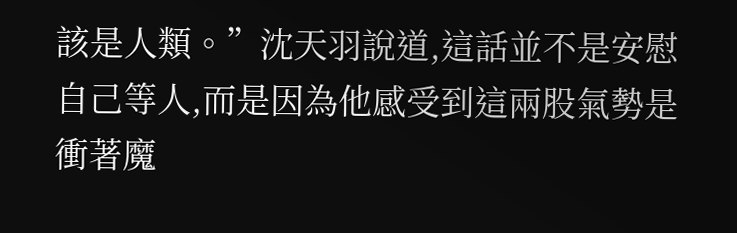該是人類。”沈天羽說道,這話並不是安慰自己等人,而是因為他感受到這兩股氣勢是衝著魔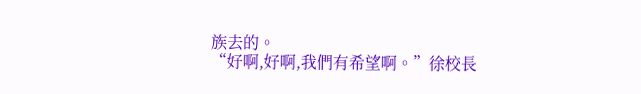族去的。
“好啊,好啊,我們有希望啊。”徐校長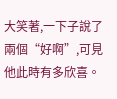大笑著,一下子說了兩個“好啊”,可見他此時有多欣喜。